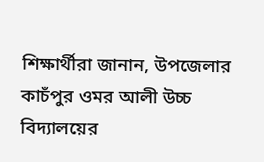শিক্ষার্থীরা জানান, উপজেলার কাচঁপুর ওমর আলী উচ্চ বিদ্যালয়ের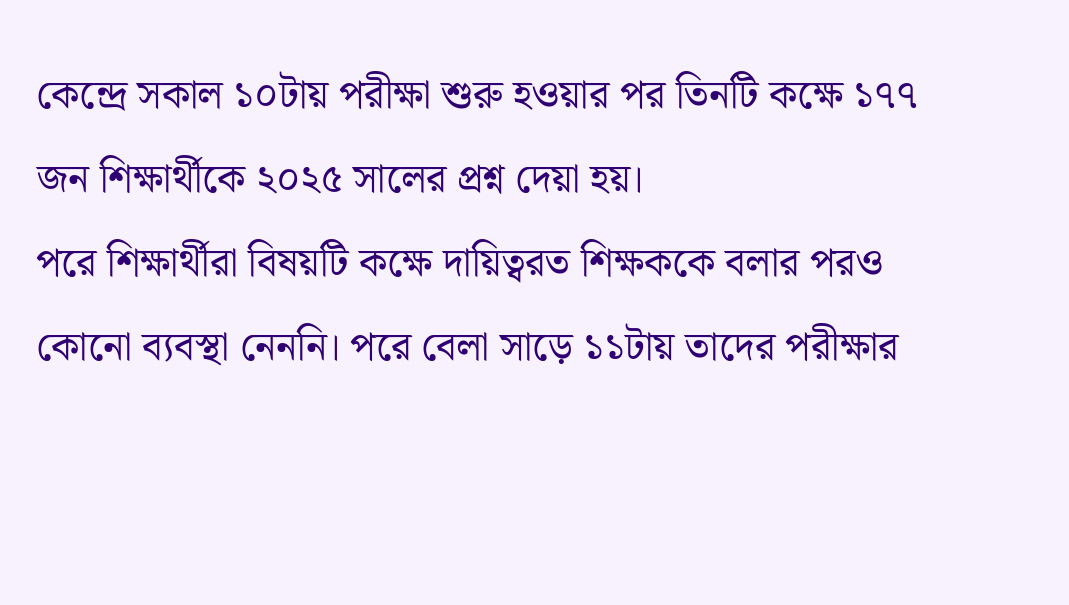কেন্দ্রে সকাল ১০টায় পরীক্ষা শুরু হওয়ার পর তিনটি কক্ষে ১৭৭ জন শিক্ষার্থীকে ২০২৫ সালের প্রশ্ন দেয়া হয়।
পরে শিক্ষার্থীরা বিষয়টি কক্ষে দায়িত্বরত শিক্ষককে বলার পরও কোনো ব্যবস্থা নেননি। পরে বেলা সাড়ে ১১টায় তাদের পরীক্ষার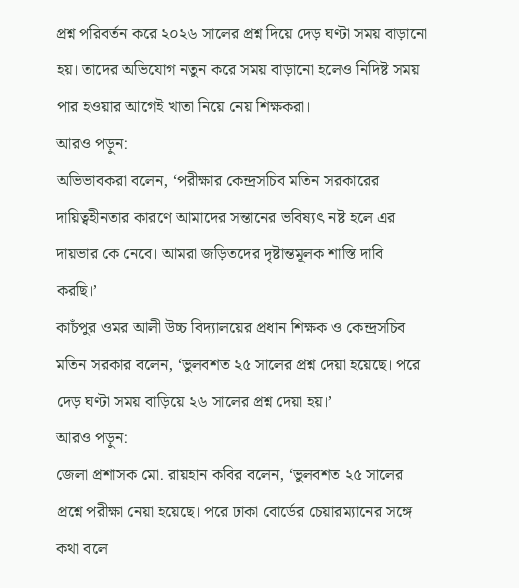প্রশ্ন পরিবর্তন করে ২০২৬ সালের প্রশ্ন দিয়ে দেড় ঘণ্টা সময় বাড়ানো হয়। তাদের অভিযোগ নতুন করে সময় বাড়ানো হলেও নিদিষ্ট সময় পার হওয়ার আগেই খাতা নিয়ে নেয় শিক্ষকরা।
আরও পড়ুন:
অভিভাবকরা বলেন, ‘পরীক্ষার কেন্দ্রসচিব মতিন সরকারের দায়িত্বহীনতার কারণে আমাদের সন্তানের ভবিষ্যৎ নষ্ট হলে এর দায়ভার কে নেবে। আমরা জড়িতদের দৃষ্টান্তমূলক শাস্তি দাবি করছি।’
কাচঁপুর ওমর আলী উচ্চ বিদ্যালয়ের প্রধান শিক্ষক ও কেন্দ্রসচিব মতিন সরকার বলেন, ‘ভুলবশত ২৫ সালের প্রশ্ন দেয়া হয়েছে। পরে দেড় ঘণ্টা সময় বাড়িয়ে ২৬ সালের প্রশ্ন দেয়া হয়।’
আরও পড়ুন:
জেলা প্রশাসক মো. রায়হান কবির বলেন, ‘ভুলবশত ২৫ সালের প্রশ্নে পরীক্ষা নেয়া হয়েছে। পরে ঢাকা বোর্ডের চেয়ারম্যানের সঙ্গে কথা বলে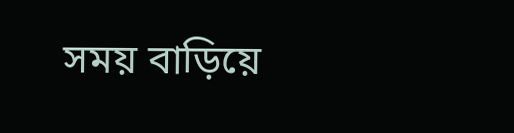সময় বাড়িয়ে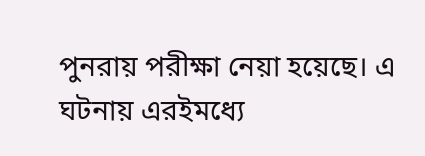পুনরায় পরীক্ষা নেয়া হয়েছে। এ ঘটনায় এরইমধ্যে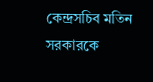কেন্দ্রসচিব মতিন সরকারকে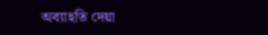অব্যাহতি দেয়া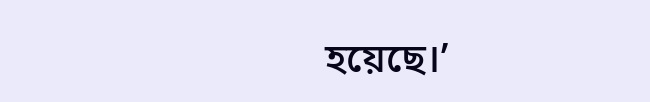হয়েছে।’